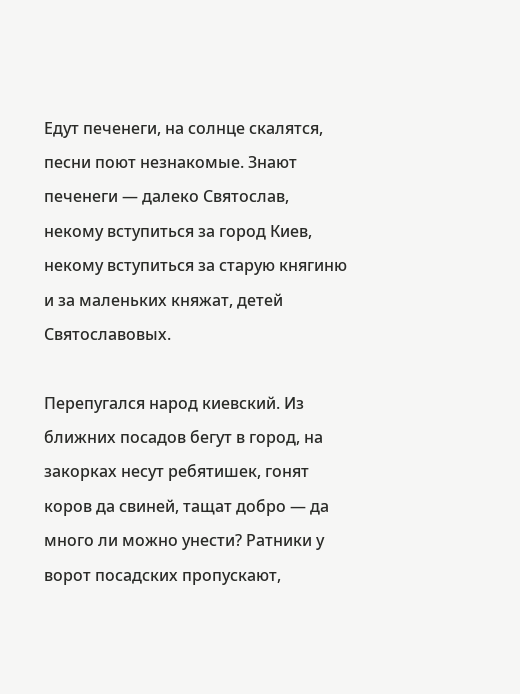Едут печенеги, на солнце скалятся, песни поют незнакомые. Знают печенеги — далеко Святослав, некому вступиться за город Киев, некому вступиться за старую княгиню и за маленьких княжат, детей Святославовых.

Перепугался народ киевский. Из ближних посадов бегут в город, на закорках несут ребятишек, гонят коров да свиней, тащат добро — да много ли можно унести? Ратники у ворот посадских пропускают,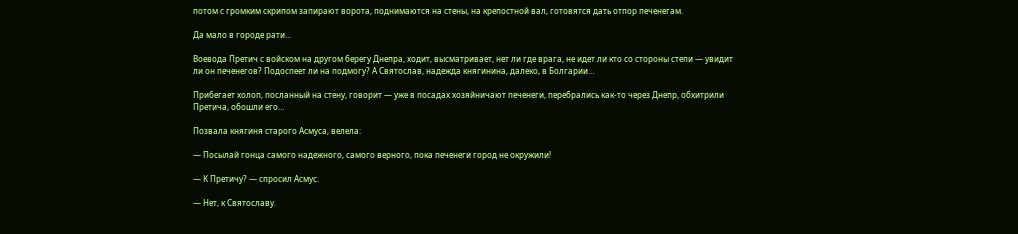потом с громким скрипом запирают ворота, поднимаются на стены, на крепостной вал, готовятся дать отпор печенегам.

Да мало в городе рати…

Воевода Претич с войском на другом берегу Днепра, ходит, высматривает, нет ли где врага, не идет ли кто со стороны степи — увидит ли он печенегов? Подоспеет ли на подмогу? А Святослав, надежда княгинина, далеко, в Болгарии…

Прибегает холоп, посланный на стену, говорит — уже в посадах хозяйничают печенеги, перебрались как-то через Днепр, обхитрили Претича, обошли его…

Позвала княгиня старого Асмуса, велела:

— Посылай гонца самого надежного, самого верного, пока печенеги город не окружили!

— К Претичу? — спросил Асмус.

— Нет, к Святославу.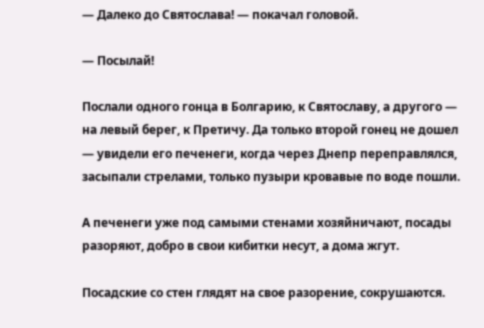— Далеко до Святослава! — покачал головой.

— Посылай!

Послали одного гонца в Болгарию, к Святославу, а другого — на левый берег, к Претичу. Да только второй гонец не дошел — увидели его печенеги, когда через Днепр переправлялся, засыпали стрелами, только пузыри кровавые по воде пошли.

А печенеги уже под самыми стенами хозяйничают, посады разоряют, добро в свои кибитки несут, а дома жгут.

Посадские со стен глядят на свое разорение, сокрушаются.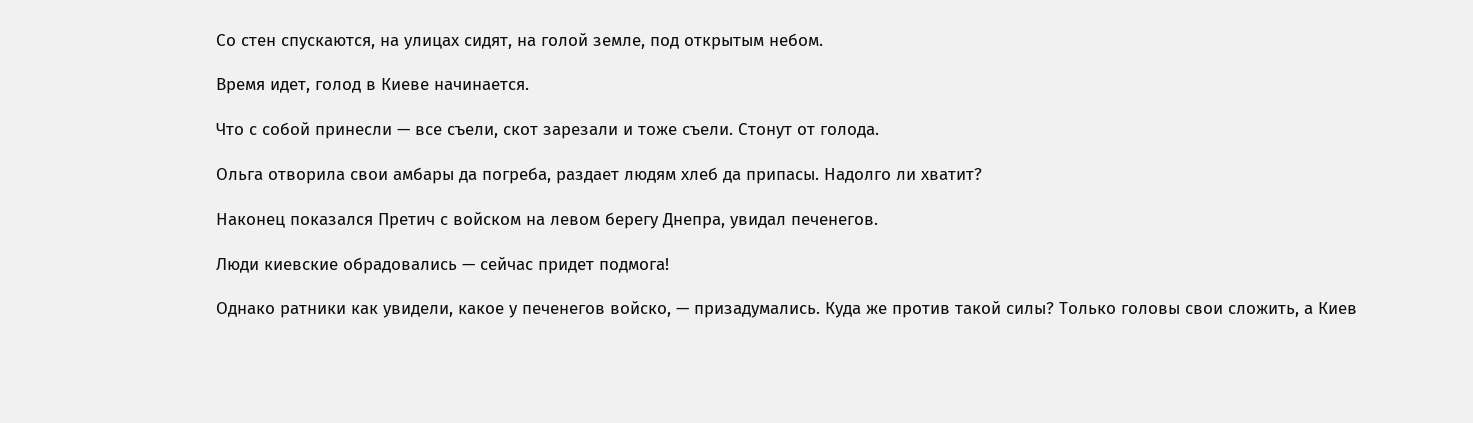Со стен спускаются, на улицах сидят, на голой земле, под открытым небом.

Время идет, голод в Киеве начинается.

Что с собой принесли — все съели, скот зарезали и тоже съели. Стонут от голода.

Ольга отворила свои амбары да погреба, раздает людям хлеб да припасы. Надолго ли хватит?

Наконец показался Претич с войском на левом берегу Днепра, увидал печенегов.

Люди киевские обрадовались — сейчас придет подмога!

Однако ратники как увидели, какое у печенегов войско, — призадумались. Куда же против такой силы? Только головы свои сложить, а Киев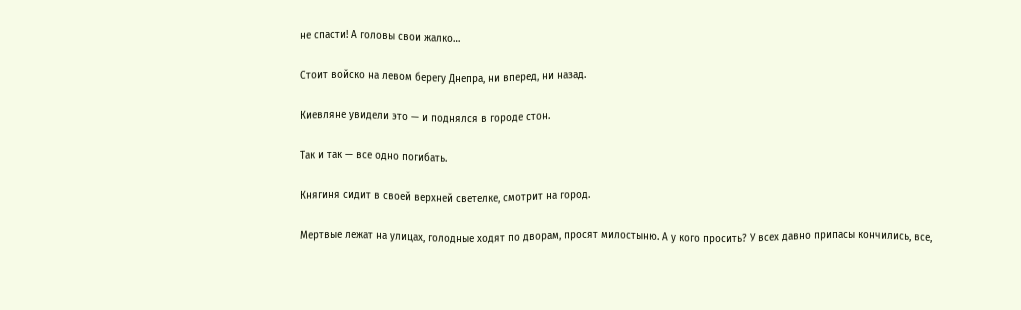не спасти! А головы свои жалко…

Стоит войско на левом берегу Днепра, ни вперед, ни назад.

Киевляне увидели это — и поднялся в городе стон.

Так и так — все одно погибать.

Княгиня сидит в своей верхней светелке, смотрит на город.

Мертвые лежат на улицах, голодные ходят по дворам, просят милостыню. А у кого просить? У всех давно припасы кончились, все,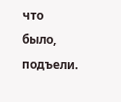что было, подъели.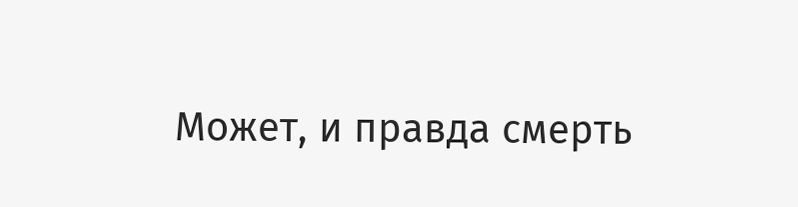Может, и правда смерть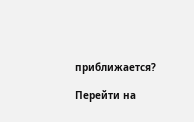приближается?

Перейти на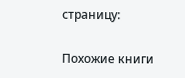страницу:

Похожие книги